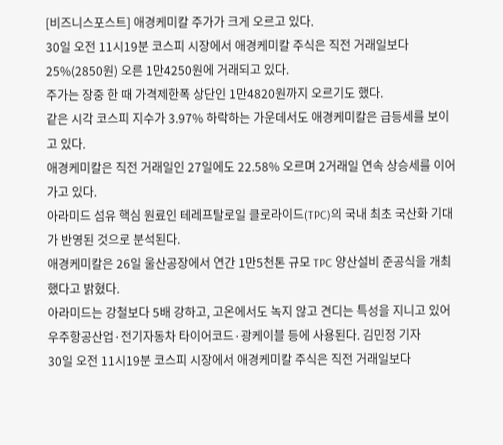[비즈니스포스트] 애경케미칼 주가가 크게 오르고 있다.
30일 오전 11시19분 코스피 시장에서 애경케미칼 주식은 직전 거래일보다 25%(2850원) 오른 1만4250원에 거래되고 있다.
주가는 장중 한 때 가격제한폭 상단인 1만4820원까지 오르기도 했다.
같은 시각 코스피 지수가 3.97% 하락하는 가운데서도 애경케미칼은 급등세를 보이고 있다.
애경케미칼은 직전 거래일인 27일에도 22.58% 오르며 2거래일 연속 상승세를 이어가고 있다.
아라미드 섬유 핵심 원료인 테레프탈로일 클로라이드(TPC)의 국내 최초 국산화 기대가 반영된 것으로 분석된다.
애경케미칼은 26일 울산공장에서 연간 1만5천톤 규모 TPC 양산설비 준공식을 개최했다고 밝혔다.
아라미드는 강철보다 5배 강하고, 고온에서도 녹지 않고 견디는 특성을 지니고 있어 우주항공산업·전기자동차 타이어코드·광케이블 등에 사용된다. 김민정 기자
30일 오전 11시19분 코스피 시장에서 애경케미칼 주식은 직전 거래일보다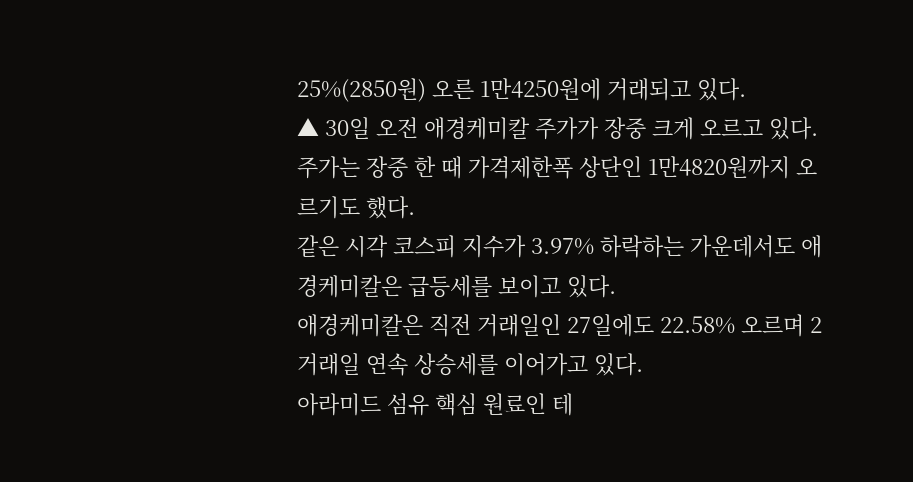25%(2850원) 오른 1만4250원에 거래되고 있다.
▲ 30일 오전 애경케미칼 주가가 장중 크게 오르고 있다.
주가는 장중 한 때 가격제한폭 상단인 1만4820원까지 오르기도 했다.
같은 시각 코스피 지수가 3.97% 하락하는 가운데서도 애경케미칼은 급등세를 보이고 있다.
애경케미칼은 직전 거래일인 27일에도 22.58% 오르며 2거래일 연속 상승세를 이어가고 있다.
아라미드 섬유 핵심 원료인 테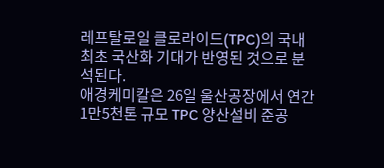레프탈로일 클로라이드(TPC)의 국내 최초 국산화 기대가 반영된 것으로 분석된다.
애경케미칼은 26일 울산공장에서 연간 1만5천톤 규모 TPC 양산설비 준공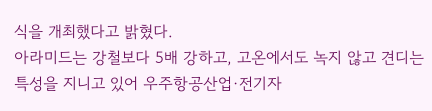식을 개최했다고 밝혔다.
아라미드는 강철보다 5배 강하고, 고온에서도 녹지 않고 견디는 특성을 지니고 있어 우주항공산업·전기자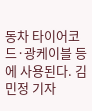동차 타이어코드·광케이블 등에 사용된다. 김민정 기자